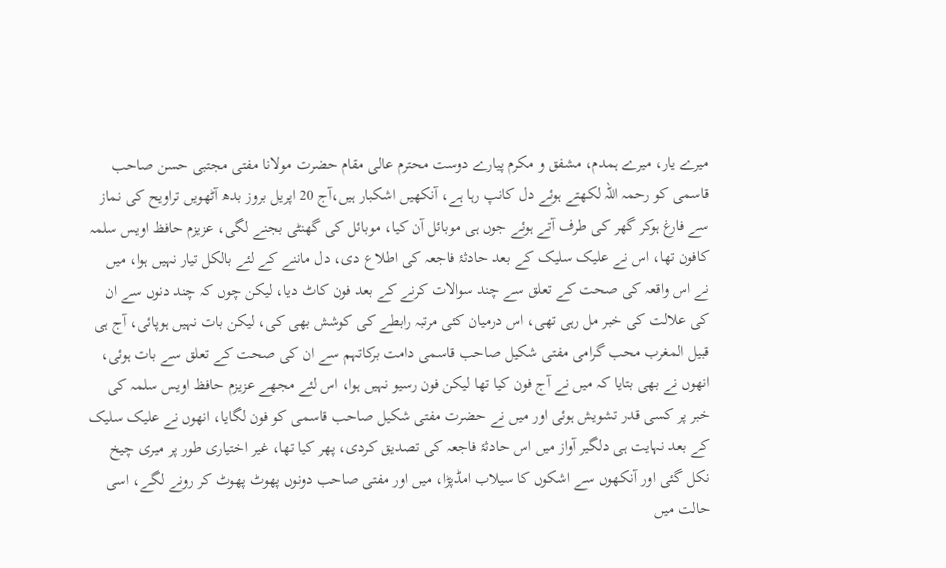میرے یار، میرے ہمدم، مشفق و مکرم پیارے دوست محترم عالی مقام حضرت مولانا مفتی مجتبی حسن صاحب قاسمی کو رحمہ اللہ لکھتے ہوئے دل کانپ رہا ہے، آنکھیں اشکبار ہیں،آج 20 اپریل بروز بدھ آٹھویں تراویح کی نماز سے فارغ ہوکر گھر کی طرف آتے ہوئے جوں ہی موبائل آن کیا، موبائل کی گھنٹی بجنے لگی، عزیزم حافظ اویس سلمہ کافون تھا، اس نے علیک سلیک کے بعد حادثۂ فاجعہ کی اطلاع دی، دل ماننے کے لئے بالکل تیار نہیں ہوا، میں نے اس واقعہ کی صحت کے تعلق سے چند سوالات کرنے کے بعد فون کاٹ دیا، لیکن چوں کہ چند دنوں سے ان کی علالت کی خبر مل رہی تھی، اس درمیان کئی مرتبہ رابطے کی کوشش بھی کی، لیکن بات نہیں ہوپائی، آج ہی قبیل المغرب محب گرامی مفتی شکیل صاحب قاسمی دامت برکاتہم سے ان کی صحت کے تعلق سے بات ہوئی، انھوں نے بھی بتایا کہ میں نے آج فون کیا تھا لیکن فون رسیو نہیں ہوا، اس لئے مجھے عزیزم حافظ اویس سلمہ کی خبر پر کسی قدر تشویش ہوئی اور میں نے حضرت مفتی شکیل صاحب قاسمی کو فون لگایا، انھوں نے علیک سلیک کے بعد نہایت ہی دلگیر آواز میں اس حادثۂ فاجعہ کی تصدیق کردی، پھر کیا تھا، غیر اختیاری طور پر میری چیخ نکل گئی اور آنکھوں سے اشکوں کا سیلاب امڈپڑا، میں اور مفتی صاحب دونوں پھوٹ پھوٹ کر رونے لگے، اسی حالت میں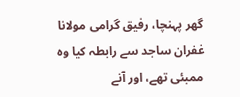گھر پہنچا، رفیق گرامی مولانا غفران ساجد سے رابطہ کیا وہ ممبئی تھے، اور آنے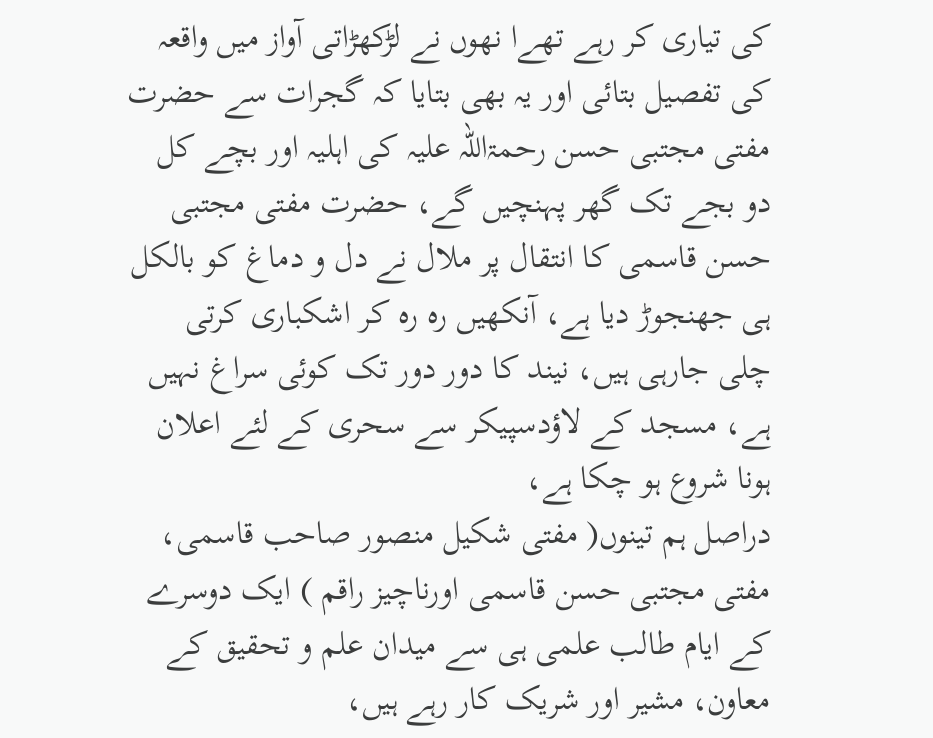کی تیاری کر رہے تھےا نھوں نے لڑکھڑاتی آواز میں واقعہ کی تفصیل بتائی اور یہ بھی بتایا کہ گجرات سے حضرت مفتی مجتبی حسن رحمۃاللہ علیہ کی اہلیہ اور بچے کل دو بجے تک گھر پہنچیں گے، حضرت مفتی مجتبی حسن قاسمی کا انتقال پر ملال نے دل و دماغ کو بالکل ہی جھنجوڑ دیا ہے، آنکھیں رہ رہ کر اشکباری کرتی چلی جارہی ہیں، نیند کا دور دور تک کوئی سراغ نہیں ہے، مسجد کے لاؤدسپیکر سے سحری کے لئے اعلان ہونا شروع ہو چکا ہے،
دراصل ہم تینوں( مفتی شکیل منصور صاحب قاسمی، مفتی مجتبی حسن قاسمی اورناچیز راقم ) ایک دوسرے کے ایام طالب علمی ہی سے میدان علم و تحقیق کے معاون، مشیر اور شریک کار رہے ہیں،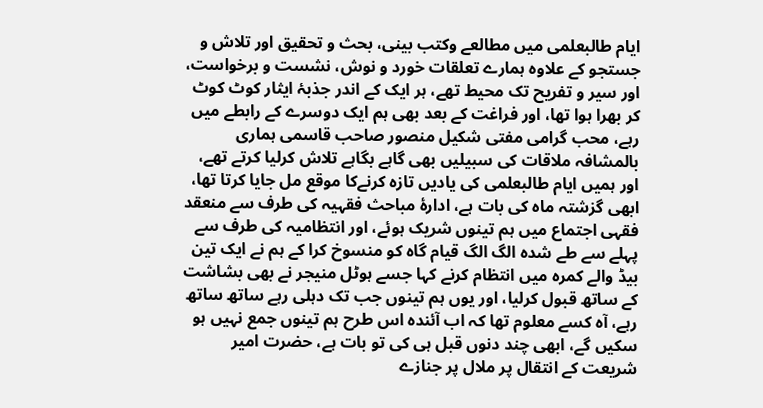ایام طالبعلمی میں مطالعے وکتب بینی، بحث و تحقیق اور تلاش و جستجو کے علاوہ ہمارے تعلقات خورد و نوش، نشست و برخواست، اور سیر و تفریح تک محیط تھے، ہر ایک کے اندر جذبۂ ایثار کوٹ کوٹ کر بھرا ہوا تھا، اور فراغت کے بعد بھی ہم ایک دوسرے کے رابطے میں رہے، محب گرامی مفتی شکیل منصور صاحب قاسمی ہماری بالمشافہ ملاقات کی سبیلیں بھی گاہے بگاہے تلاش کرلیا کرتے تھے، اور ہمیں ایام طالبعلمی کی یادیں تازہ کرنےکا موقع مل جایا کرتا تھا، ابھی گزشتہ ماہ کی بات ہے، ادارۂ مباحث فقہیہ کی طرف سے منعقد فقہی اجتماع میں ہم تینوں شریک ہوئے، اور انتظامیہ کی طرف سے پہلے سے طے شدہ الگ الگ قیام گاہ کو منسوخ کرا کے ہم نے ایک تین بیڈ والے کمرہ میں انتظام کرنے کہا جسے ہوٹل منیجر نے بھی بشاشت کے ساتھ قبول کرلیا، اور یوں ہم تینوں جب تک دہلی رہے ساتھ ساتھ رہے، آہ کسے معلوم تھا کہ اب آئندہ اس طرح ہم تینوں جمع نہیں ہو سکیں گے، ابھی چند دنوں قبل ہی کی تو بات ہے، حضرت امیر شریعت کے انتقال پر ملال پر جنازے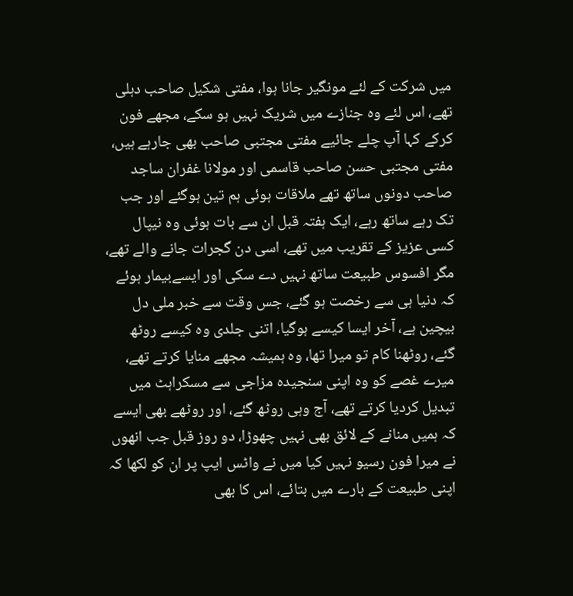میں شرکت کے لئے مونگیر جانا ہوا، مفتی شکیل صاحب دہلی تھے، اس لئے وہ جنازے میں شریک نہیں ہو سکے، مجھے فون کرکے کہا آپ چلے جائیے مفتی مجتبی صاحب بھی جارہے ہیں، مفتی مجتبی حسن صاحب قاسمی اور مولانا غفران ساجد صاحب دونوں ساتھ تھے ملاقات ہوئی ہم تین ہوگئے اور جب تک رہے ساتھ رہے، ایک ہفتہ قبل ان سے بات ہوئی وہ نیپال کسی عزیز کے تقریب میں تھے، اسی دن گجرات جانے والے تھے، مگر افسوس طبیعت ساتھ نہیں دے سکی اور ایسےبیمار ہوئے کہ دنیا ہی سے رخصت ہو گئے، جس وقت سے خبر ملی دل بیچین ہے، آخر ایسا کیسے ہوگیا، اتنی جلدی وہ کیسے روٹھ گئے، روٹھنا کام تو میرا تھا، وہ ہمیشہ مجھے منایا کرتے تھے، میرے غصے کو وہ اپنی سنجیدہ مزاجی سے مسکراہٹ میں تبدیل کردیا کرتے تھے، آج وہی روٹھ گئے، اور روٹھے بھی ایسے کہ ہمیں منانے کے لائق بھی نہیں چھوڑا، دو روز قبل جب انھوں نے میرا فون رسیو نہیں کیا میں نے واٹس ایپ پر ان کو لکھا کہ اپنی طبیعت کے بارے میں بتائے، اس کا بھی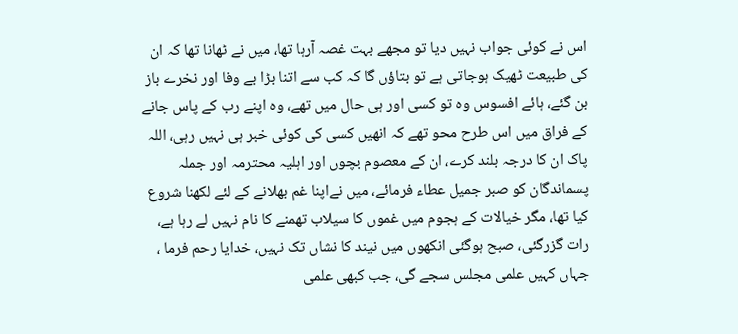اس نے کوئی جواب نہیں دیا تو مجھے بہت غصہ آرہا تھا، میں نے ٹھانا تھا کہ ان کی طبیعت ٹھیک ہوجاتی ہے تو بتاؤں گا کہ کب سے اتنا بڑا بے وفا اور نخرے باز بن گئے، ہائے افسوس وہ تو کسی اور ہی حال میں تھے، وہ اپنے رب کے پاس جانے کے فراق میں اس طرح محو تھے کہ انھیں کسی کی کوئی خبر ہی نہیں رہی، اللہ پاک ان کا درجہ بلند کرے، ان کے معصوم بچوں اور اہلیہ محترمہ اور جملہ پسماندگان کو صبر جمیل عطاء فرمائے، میں نےاپنا غم بھلانے کے لئے لکھنا شروع کیا تھا، مگر خیالات کے ہجوم میں غموں کا سیلاب تھمنے کا نام نہیں لے رہا ہے، رات گزرگئی، صبح ہوگئی انکھوں میں نیند کا نشاں تک نہیں، خدایا رحم فرما ،
جہاں کہیں علمی مجلس سجے گی، جب کبھی علمی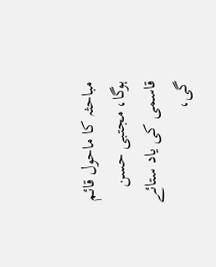مباحثہ کا ماحول قائم ہوگا، مجتبی حسن قاسمی کی یاد ستائے گی،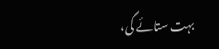بہت ستائے گی،